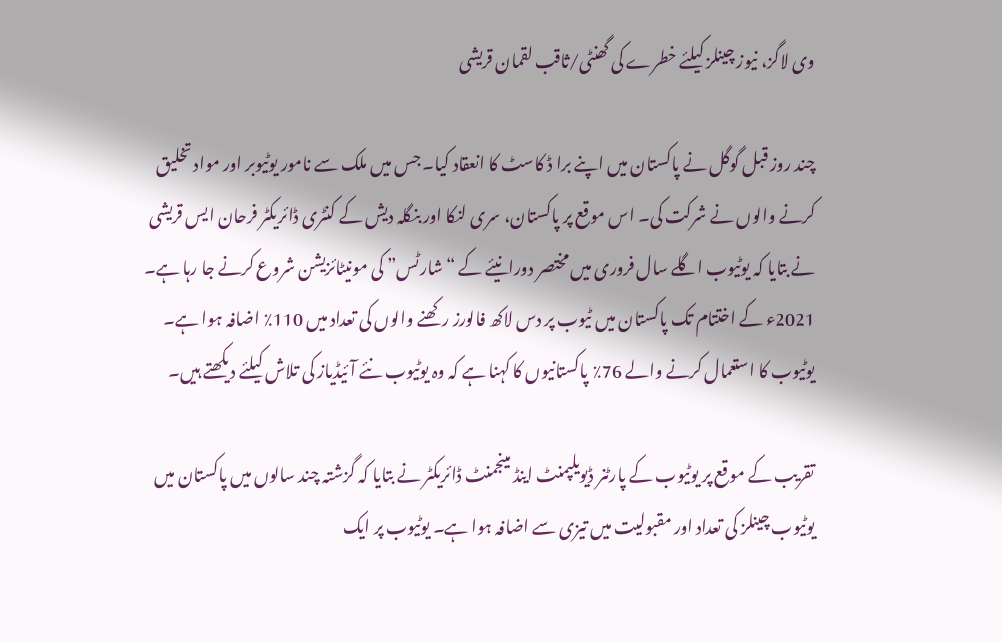وی لاگز، نیوز چینلز کیلئے خطرے کی گھنٹی/ثاقب لقمان قریشی

چند روز قبل گوگل نے پاکستان میں اپنے برا ڈ کاسٹ کا انعقاد کیا۔ جس میں ملک سے نامور یوٹیوبر اور مواد تخلیق کرنے والوں نے شرکت کی۔ اس موقع پر پاکستان، سری لنکا اور بنگلہ دیش کے کنٹری ڈائریکٹر فرحان ایس قریشی نے بتایا کہ یوٹیوب اگلے سال فروری میں مختصر دورانیئے کے “شارٹس” کی مونیٹائزیشن شروع کرنے جا رہا ہے۔ 2021ء کے اختتام تک پاکستان میں ٹیوب پر دس لاکھ فالورز رکھنے والوں کی تعداد میں 110٪ اضافہ ہوا ہے۔ یوٹیوب کا استعمال کرنے والے 76٪ پاکستانیوں کا کہنا ہے کہ وہ یوٹیوب نئے آئیڈیاز کی تلاش کیلئے دیکھتے ہیں۔

تقریب کے موقع پر یوٹیوب کے پارٹنر ڈیویلپمنٹ اینڈ مینجمنٹ ڈائریکٹر نے بتایا کہ گزشتہ چند سالوں میں پاکستان میں یوٹیوب چینلز کی تعداد اور مقبولیت میں تیزی سے اضافہ ہوا ہے۔ یوٹیوب پر ایک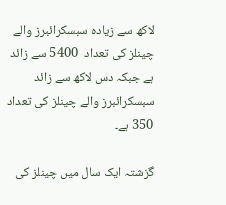لاکھ سے زیادہ سبسکرائبرز والے چینلز کی تعداد  5400 سے زائد ہے جبکہ دس لاکھ سے زائد سبسکرائبرز والے چینلز کی تعداد 350 ہے۔

گزشتہ ایک سال میں چینلز کی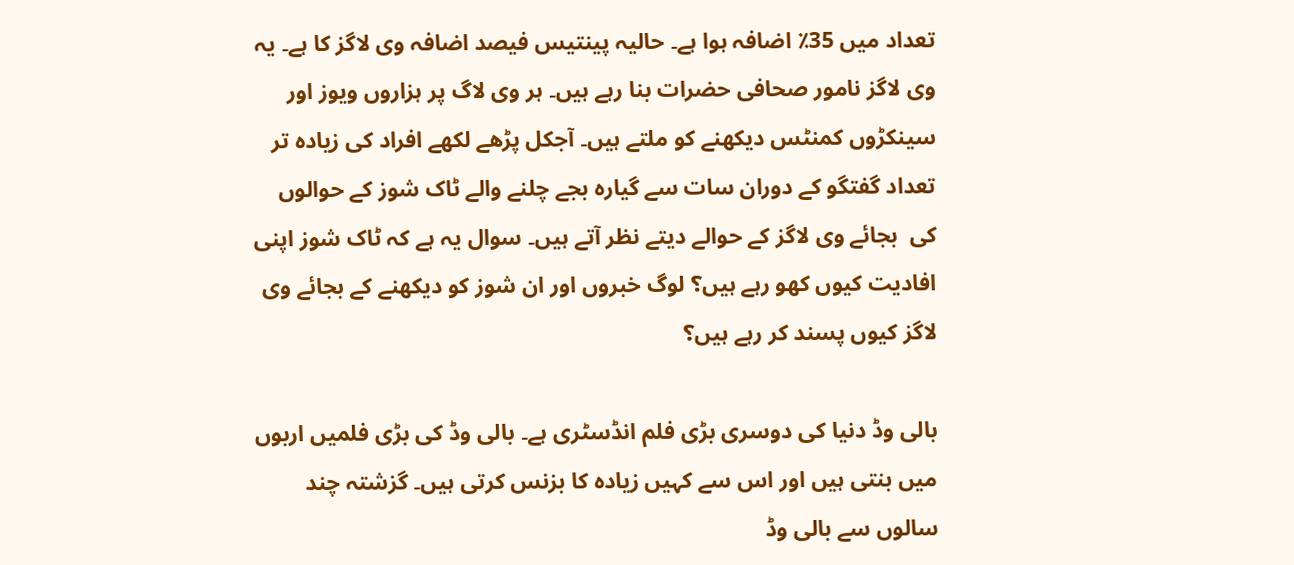تعداد میں 35٪ اضافہ ہوا ہے۔ حالیہ پینتیس فیصد اضافہ وی لاگز کا ہے۔ یہ وی لاگز نامور صحافی حضرات بنا رہے ہیں۔ ہر وی لاگ پر ہزاروں ویوز اور سینکڑوں کمنٹس دیکھنے کو ملتے ہیں۔ آجکل پڑھے لکھے افراد کی زیادہ تر تعداد گفتگو کے دوران سات سے گیارہ بجے چلنے والے ٹاک شوز کے حوالوں کی  بجائے وی لاگز کے حوالے دیتے نظر آتے ہیں۔ سوال یہ ہے کہ ٹاک شوز اپنی افادیت کیوں کھو رہے ہیں؟ لوگ خبروں اور ان شوز کو دیکھنے کے بجائے وی لاگز کیوں پسند کر رہے ہیں؟

بالی وڈ دنیا کی دوسری بڑی فلم انڈسٹری ہے۔ بالی وڈ کی بڑی فلمیں اربوں میں بنتی ہیں اور اس سے کہیں زیادہ کا بزنس کرتی ہیں۔ گزشتہ چند سالوں سے بالی وڈ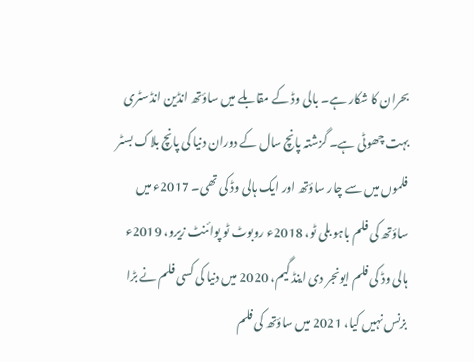بحران کا شکار ہے۔ بالی وڈ کے مقابلے میں ساؤتھ انڈین انڈسٹری بہت چھوٹی ہے۔ گزشتہ پانچ سال کے دوران دنیا کی پانچ بلاک بسٹر فلموں میں سے چار ساؤتھ اور ایک ہالی وڈ کی تھی۔ 2017ء میں ساؤتھ کی فلم باہو بلی ٹو، 2018ء روبوٹ ٹو پوائنٹ زیرو، 2019ء ہالی وڈ کی فلم ایونجر دی اینڈ گیم، 2020 میں دنیا کی کسی فلم نے بڑا بزنس نہیں کیا، 2021 میں ساؤتھ کی فلم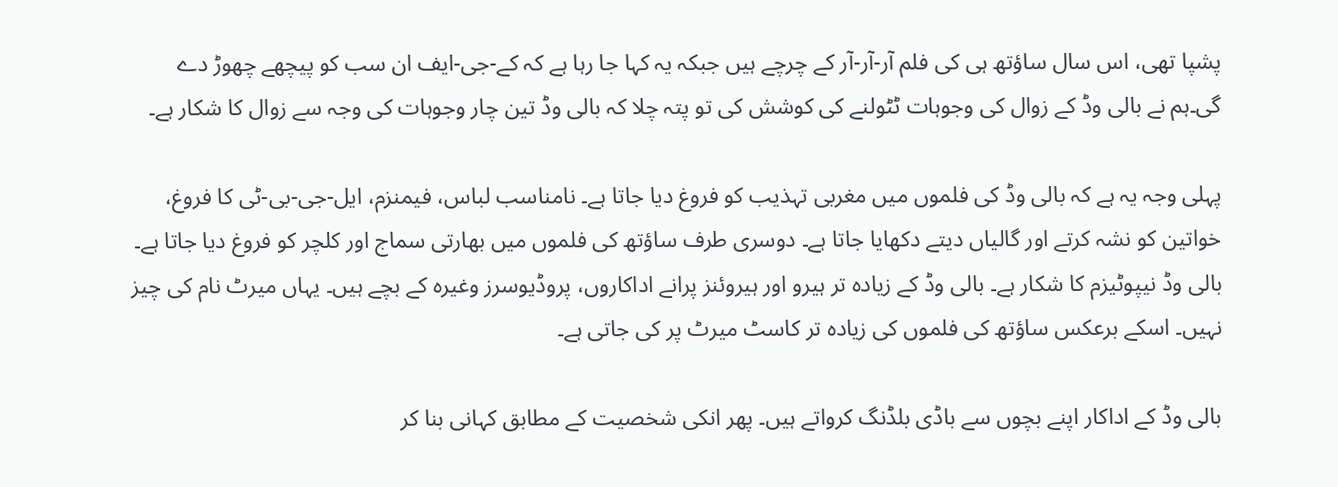پشپا تھی، اس سال ساؤتھ ہی کی فلم آر-آر-آر کے چرچے ہیں جبکہ یہ کہا جا رہا ہے کہ کے-جی-ایف ان سب کو پیچھے چھوڑ دے گی۔ہم نے بالی وڈ کے زوال کی وجوہات ٹٹولنے کی کوشش کی تو پتہ چلا کہ بالی وڈ تین چار وجوہات کی وجہ سے زوال کا شکار ہے۔

پہلی وجہ یہ ہے کہ بالی وڈ کی فلموں میں مغربی تہذیب کو فروغ دیا جاتا ہے۔ نامناسب لباس، فیمنزم، ایل-جی-بی-ٹی کا فروغ، خواتین کو نشہ کرتے اور گالیاں دیتے دکھایا جاتا ہے۔ دوسری طرف ساؤتھ کی فلموں میں بھارتی سماج اور کلچر کو فروغ دیا جاتا ہے۔
بالی وڈ نیپوٹیزم کا شکار ہے۔ بالی وڈ کے زیادہ تر ہیرو اور ہیروئنز پرانے اداکاروں، پروڈیوسرز وغیرہ کے بچے ہیں۔ یہاں میرٹ نام کی چیز نہیں۔ اسکے برعکس ساؤتھ کی فلموں کی زیادہ تر کاسٹ میرٹ پر کی جاتی ہے۔

بالی وڈ کے اداکار اپنے بچوں سے باڈی بلڈنگ کرواتے ہیں۔ پھر انکی شخصیت کے مطابق کہانی بنا کر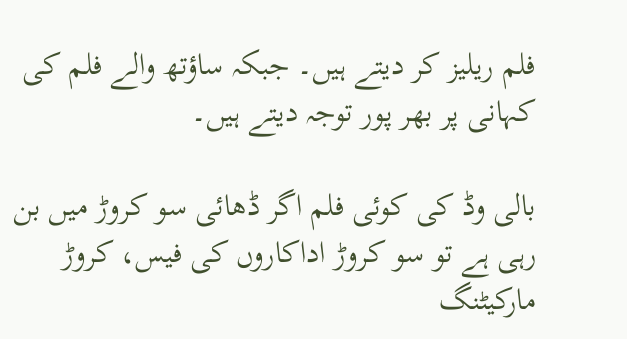فلم ریلیز کر دیتے ہیں۔ جبکہ ساؤتھ والے فلم کی کہانی پر بھر پور توجہ دیتے ہیں۔

بالی وڈ کی کوئی فلم اگر ڈھائی سو کروڑ میں بن رہی ہے تو سو کروڑ اداکاروں کی فیس، کروڑ مارکیٹنگ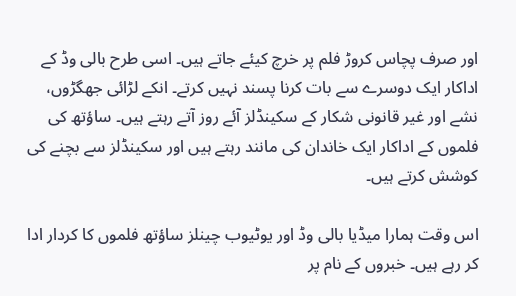اور صرف پچاس کروڑ فلم پر خرچ کیئے جاتے ہیں۔ اسی طرح بالی وڈ کے اداکار ایک دوسرے سے بات کرنا پسند نہیں کرتے۔ انکے لڑائی جھگڑوں، نشے اور غیر قانونی شکار کے سکینڈلز آئے روز آتے رہتے ہیں۔ ساؤتھ کی فلموں کے اداکار ایک خاندان کی مانند رہتے ہیں اور سکینڈلز سے بچنے کی کوشش کرتے ہیں۔

اس وقت ہمارا میڈیا بالی وڈ اور یوٹیوب چینلز ساؤتھ فلموں کا کردار ادا کر رہے ہیں۔ خبروں کے نام پر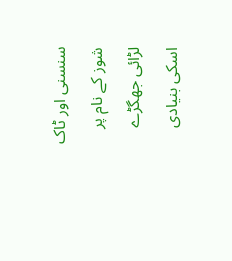سنسنی اور ٹاک شوز کے نام پر لڑائی جھگڑے اسکی بنیادی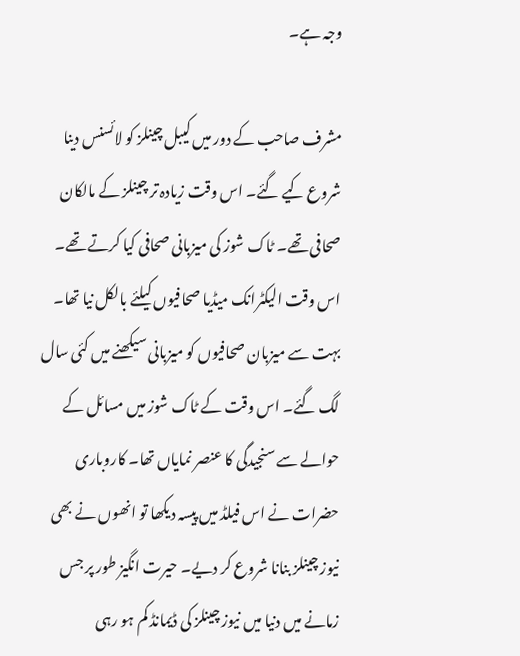وجہ ہے۔

مشرف صاحب کے دور میں کیبل چینلز کو لائسنس دینا شروع کیے گئے۔ اس وقت زیادہ تر چینلز کے مالکان صحافی تھے۔ ٹاک شوز کی میزبانی صحافی کیا کرتے تھے۔ اس وقت الیکٹرانک میڈیا صحافیوں کیلئے بالکل نیا تھا۔ بہت سے میزبان صحافیوں کو میزبانی سیکھنے میں کئی سال لگ گئے۔ اس وقت کے ٹاک شوز میں مسائل کے حوالے سے سنجیدگی کا عنصر نمایاں تھا۔ کاروباری حضرات نے اس فیلڈ میں پیسہ دیکھا تو انھوں نے بھی نیوز چینلز بنانا شروع کر دیے۔ حیرت انگیز طور پر جس زمانے میں دنیا میں نیوز چینلز کی ڈیمانڈ کم ہو رہی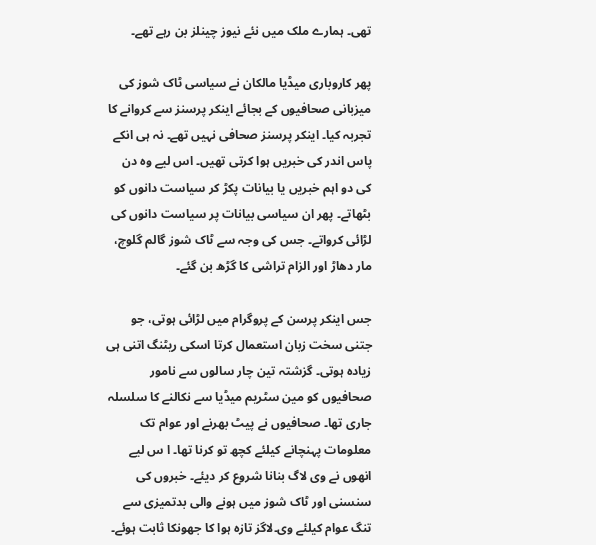تھی۔ ہمارے ملک میں نئے نیوز چینلز بن رہے تھے۔

پھر کاروباری میڈیا مالکان نے سیاسی ٹاک شوز کی میزبانی صحافیوں کے بجائے اینکر پرسنز سے کروانے کا تجربہ کیا۔ اینکر پرسنز صحافی نہیں تھے۔ نہ ہی انکے پاس اندر کی خبریں ہوا کرتی تھیں۔ اس لیے وہ دن کی دو اہم خبریں یا بیانات پکڑ کر سیاست دانوں کو بٹھاتے۔ پھر ان سیاسی بیانات پر سیاست دانوں کی لڑائی کرواتے۔ جس کی وجہ سے ٹاک شوز گالم گلوچ، مار دھاڑ اور الزام تراشی کا گڑھ بن گئے۔

جس اینکر پرسن کے پروگرام میں لڑائی ہوتی، جو جتنی سخت زبان استعمال کرتا اسکی ریٹنگ اتنی ہی زیادہ ہوتی۔ گزشتہ تین چار سالوں سے نامور صحافیوں کو مین سٹریم میڈیا سے نکالنے کا سلسلہ جاری تھا۔ صحافیوں نے پیٹ بھرنے اور عوام تک معلومات پہنچانے کیلئے کچھ تو کرنا تھا۔ ا س لیے انھوں نے وی لاگ بنانا شروع کر دیئے۔ خبروں کی سنسنی اور ٹاک شوز میں ہونے والی بدتمیزی سے تنگ عوام کیلئے وی۔لاگز تازہ ہوا کا جھونکا ثابت ہوئے۔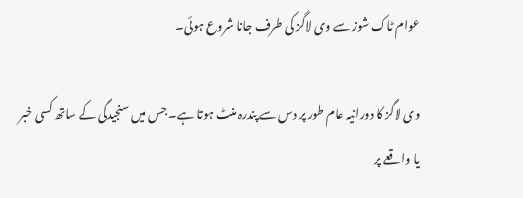عوام ٹاک شوز سے وی لاگز کی طرف جانا شروع ہوئی۔

وی لاگز کا دورانیہ عام طور پر دس سے پندرہ منٹ ہوتا ہے۔ جس میں سنجیدگی کے ساتھ کسی خبر یا واقعے پر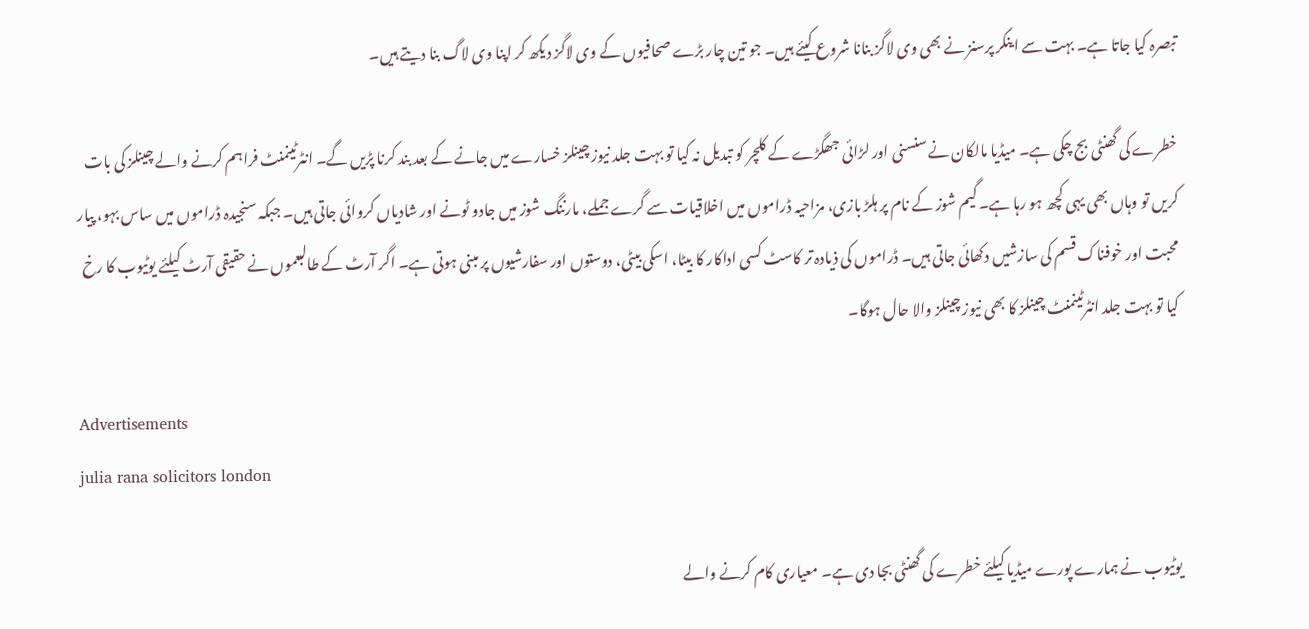تبصرہ کیا جاتا ہے۔ بہت سے اینکر پرسنز نے بھی وی لاگز بنانا شروع کیئے ہیں۔ جو تین چار بڑے صحافیوں کے وی لاگز دیکھ کر اپنا وی لاگ بنا دیتے ہیں۔

خطرے کی گھنٹی بج چکی ہے۔ میڈیا مالکان نے سنسنی اور لڑائی جھگڑے کے کلچر کو تبدیل نہ کیا تو بہت جلد نیوز چینلز خسارے میں جانے کے بعد بند کرنا پڑیں گے۔ انٹرٹینمنٹ فراہم کرنے والے چینلز کی بات کریں تو وہاں بھی یہی کچھ ہو رہا ہے۔ گیم شوز کے نام پر ہلڑ بازی، مزاحیہ ڈراموں میں اخلاقیات سے گرے جملے، مارننگ شوز میں جادو ٹونے اور شادیاں کروائی جاتی ہیں۔ جبکہ سنجیدہ ڈراموں میں ساس بہو، پیار محبت اور خوفناک قسم کی سازشیں دکھائی جاتی ہیں۔ ڈراموں کی ذیادہ تر کاسٹ کسی اداکار کا بیٹا، اسکی بیٹی، دوستوں اور سفارشیوں پر مبنی ہوتی ہے۔ اگر آرٹ کے طالبعموں نے حقیقی آرٹ کیلئے یوٹیوب کا رخ کیا تو بہت جلد انٹرٹینمنٹ چینلز کا بھی نیوز چینلز والا حال ہوگا۔

Advertisements
julia rana solicitors london

یوٹیوب نے ہمارے پورے میڈیا کیلئے خطرے کی گھنٹی بجا دی ہے۔ معیاری کام کرنے والے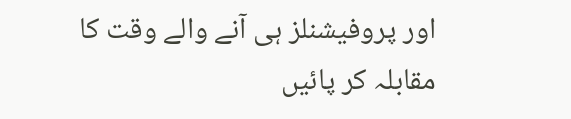اور پروفیشنلز ہی آنے والے وقت کا مقابلہ کر پائیں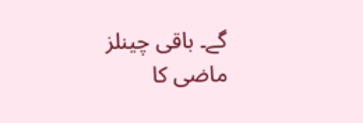گے۔ باقی چینلز ماضی کا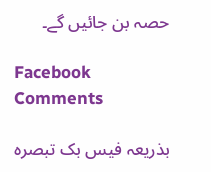حصہ بن جائیں گے۔

Facebook Comments

بذریعہ فیس بک تبصرہ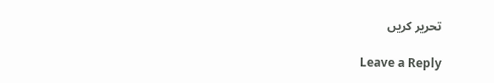تحریر کریں

Leave a Reply